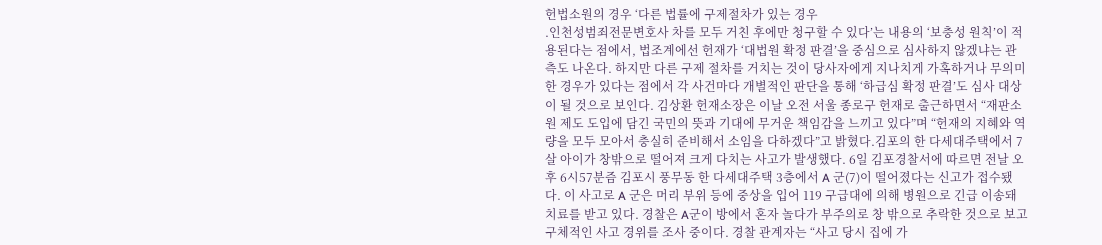헌법소원의 경우 ‘다른 법률에 구제절차가 있는 경우
.인천성범죄전문변호사 차를 모두 거친 후에만 청구할 수 있다’는 내용의 ‘보충성 원칙’이 적용된다는 점에서, 법조계에선 헌재가 ‘대법원 확정 판결’을 중심으로 심사하지 않겠냐는 관측도 나온다. 하지만 다른 구제 절차를 거치는 것이 당사자에게 지나치게 가혹하거나 무의미한 경우가 있다는 점에서 각 사건마다 개별적인 판단을 통해 ‘하급심 확정 판결’도 심사 대상이 될 것으로 보인다. 김상환 헌재소장은 이날 오전 서울 종로구 헌재로 출근하면서 “재판소원 제도 도입에 담긴 국민의 뜻과 기대에 무거운 책임감을 느끼고 있다”며 “헌재의 지혜와 역량을 모두 모아서 충실히 준비해서 소임을 다하겠다”고 밝혔다.김포의 한 다세대주택에서 7살 아이가 창밖으로 떨어져 크게 다치는 사고가 발생했다. 6일 김포경찰서에 따르면 전날 오후 6시57분즘 김포시 풍무동 한 다세대주택 3층에서 A 군(7)이 떨어졌다는 신고가 접수됐다. 이 사고로 A 군은 머리 부위 등에 중상을 입어 119 구급대에 의해 병원으로 긴급 이송돼 치료를 받고 있다. 경찰은 A군이 방에서 혼자 놀다가 부주의로 창 밖으로 추락한 것으로 보고 구체적인 사고 경위를 조사 중이다. 경찰 관계자는 “사고 당시 집에 가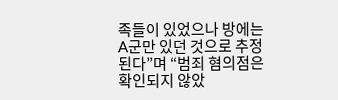족들이 있었으나 방에는 A군만 있던 것으로 추정된다”며 “범죄 혐의점은 확인되지 않았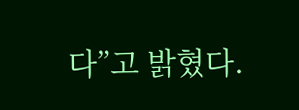다”고 밝혔다.